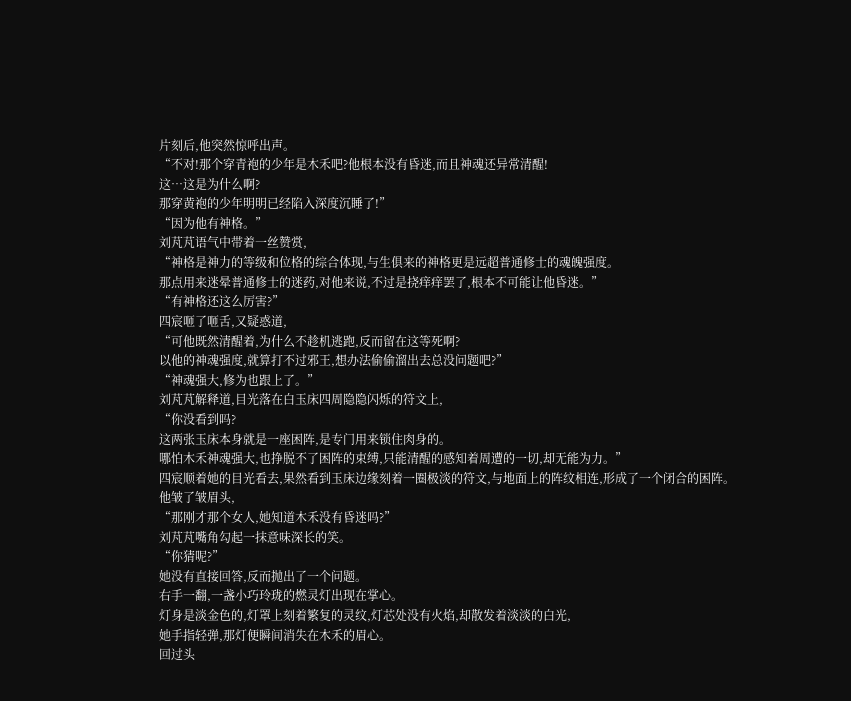片刻后,他突然惊呼出声。
“不对!那个穿青袍的少年是木禾吧?他根本没有昏迷,而且神魂还异常清醒!
这…这是为什么啊?
那穿黄袍的少年明明已经陷入深度沉睡了!”
“因为他有神格。”
刘芃芃语气中带着一丝赞赏,
“神格是神力的等级和位格的综合体现,与生俱来的神格更是远超普通修士的魂魄强度。
那点用来迷晕普通修士的迷药,对他来说,不过是挠痒痒罢了,根本不可能让他昏迷。”
“有神格还这么厉害?”
四宸咂了咂舌,又疑惑道,
“可他既然清醒着,为什么不趁机逃跑,反而留在这等死啊?
以他的神魂强度,就算打不过邪王,想办法偷偷溜出去总没问题吧?”
“神魂强大,修为也跟上了。”
刘芃芃解释道,目光落在白玉床四周隐隐闪烁的符文上,
“你没看到吗?
这两张玉床本身就是一座困阵,是专门用来锁住肉身的。
哪怕木禾神魂强大,也挣脱不了困阵的束缚,只能清醒的感知着周遭的一切,却无能为力。”
四宸顺着她的目光看去,果然看到玉床边缘刻着一圈极淡的符文,与地面上的阵纹相连,形成了一个闭合的困阵。
他皱了皱眉头,
“那刚才那个女人,她知道木禾没有昏迷吗?”
刘芃芃嘴角勾起一抹意味深长的笑。
“你猜呢?”
她没有直接回答,反而抛出了一个问题。
右手一翻,一盏小巧玲珑的燃灵灯出现在掌心。
灯身是淡金色的,灯罩上刻着繁复的灵纹,灯芯处没有火焰,却散发着淡淡的白光,
她手指轻弹,那灯便瞬间消失在木禾的眉心。
回过头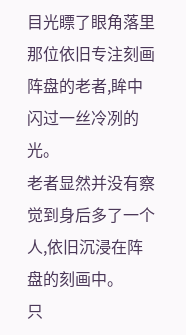目光瞟了眼角落里那位依旧专注刻画阵盘的老者,眸中闪过一丝冷冽的光。
老者显然并没有察觉到身后多了一个人,依旧沉浸在阵盘的刻画中。
只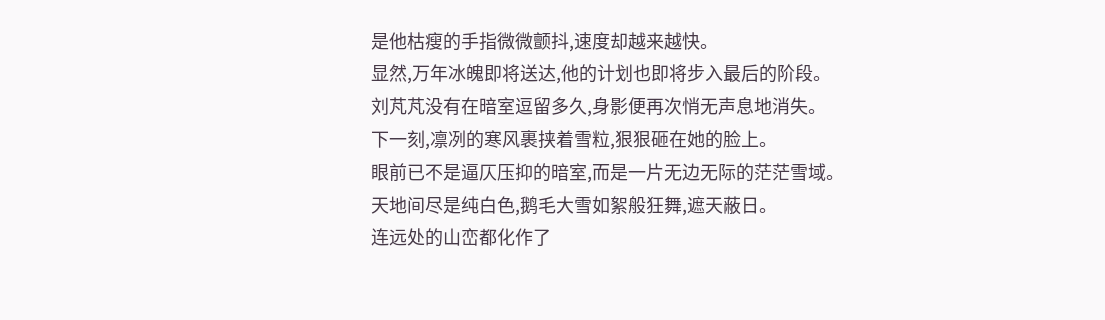是他枯瘦的手指微微颤抖,速度却越来越快。
显然,万年冰魄即将送达,他的计划也即将步入最后的阶段。
刘芃芃没有在暗室逗留多久,身影便再次悄无声息地消失。
下一刻,凛冽的寒风裹挟着雪粒,狠狠砸在她的脸上。
眼前已不是逼仄压抑的暗室,而是一片无边无际的茫茫雪域。
天地间尽是纯白色,鹅毛大雪如絮般狂舞,遮天蔽日。
连远处的山峦都化作了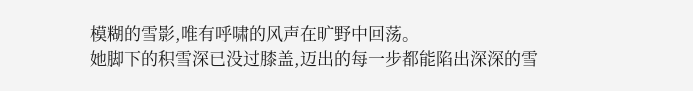模糊的雪影,唯有呼啸的风声在旷野中回荡。
她脚下的积雪深已没过膝盖,迈出的每一步都能陷出深深的雪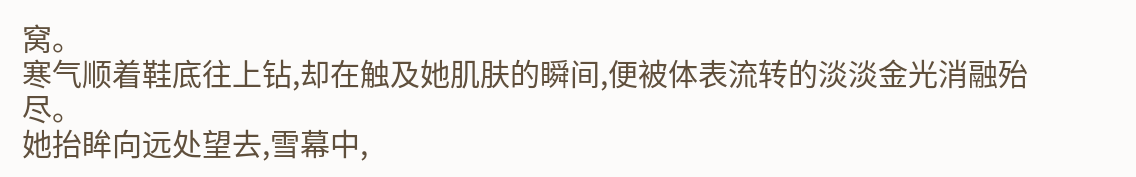窝。
寒气顺着鞋底往上钻,却在触及她肌肤的瞬间,便被体表流转的淡淡金光消融殆尽。
她抬眸向远处望去,雪幕中,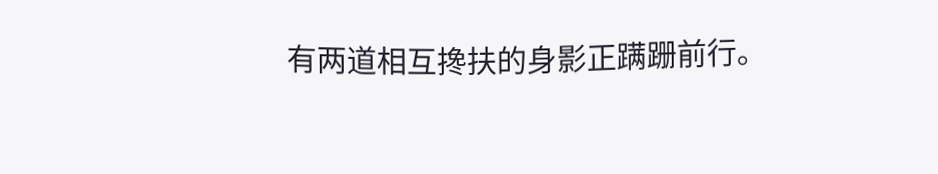有两道相互搀扶的身影正蹒跚前行。